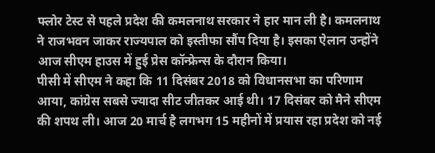फ्लोर टेस्ट से पहले प्रदेश की कमलनाथ सरकार ने हार मान ली है। कमलनाथ ने राजभवन जाकर राज्यपाल को इस्तीफा सौंप दिया है। इसका ऐलान उन्होंने आज सीएम हाउस में हुई प्रेस कॉन्फ्रेन्स के दौरान किया।
पीसी में सीएम ने कहा कि 11 दिसंबर 2018 को विधानसभा का परिणाम आया, कांग्रेस सबसे ज्यादा सीट जीतकर आई थी। 17 दिसंबर को मैने सीएम की शपथ ली। आज 20 मार्च है लगभग 15 महीनों में प्रयास रहा प्रदेश को नई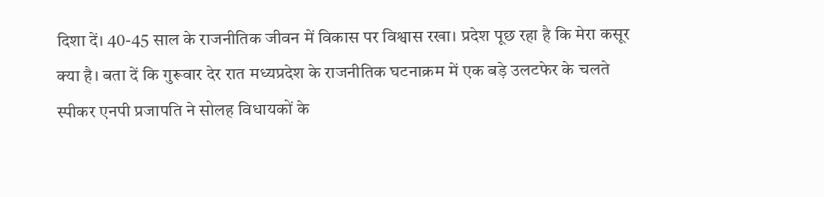दिशा दें। 40-45 साल के राजनीतिक जीवन में विकास पर विश्वास रखा। प्रदेश पूछ रहा है कि मेरा कसूर क्या है। बता दें कि गुरूवार देर रात मध्यप्रदेश के राजनीतिक घटनाक्रम में एक बड़े उलटफेर के चलते स्पीकर एनपी प्रजापति ने सोलह विधायकों के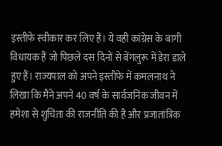इस्तीफे स्वीकार कर लिए हैं। ये वही कांग्रेस के बागी विधायक हैं जो पिछले दस दिनों से बेंगलुरू में डेरा डाले हुए हैं। राज्यपाल को अपने इस्तीफे में कमलनाथ ने लिखा कि मैंने अपने 40 वर्ष के सार्वजनिक जीवन में हमेशा से शुचिता की राजनीति की है और प्रजातांत्रिक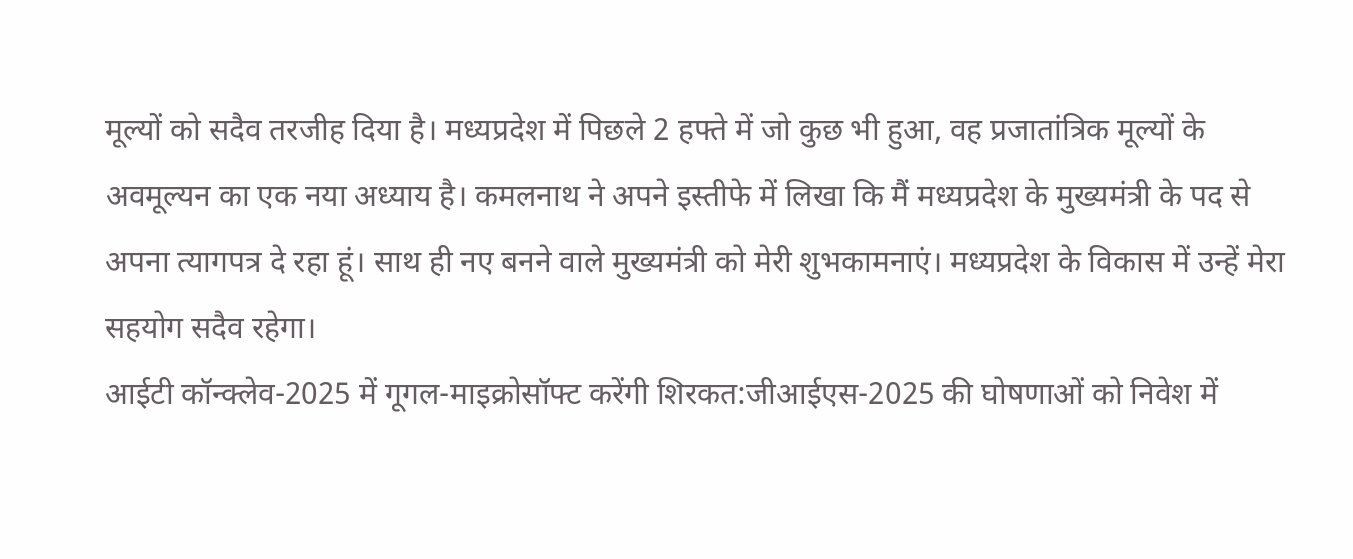मूल्यों को सदैव तरजीह दिया है। मध्यप्रदेश में पिछले 2 हफ्ते में जो कुछ भी हुआ, वह प्रजातांत्रिक मूल्यों के अवमूल्यन का एक नया अध्याय है। कमलनाथ ने अपने इस्तीफे में लिखा कि मैं मध्यप्रदेश के मुख्यमंत्री के पद से अपना त्यागपत्र दे रहा हूं। साथ ही नए बनने वाले मुख्यमंत्री को मेरी शुभकामनाएं। मध्यप्रदेश के विकास में उन्हें मेरा सहयोग सदैव रहेगा।
आईटी कॉन्क्लेव-2025 में गूगल-माइक्रोसॉफ्ट करेंगी शिरकत:जीआईएस-2025 की घोषणाओं को निवेश में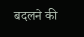बदलने की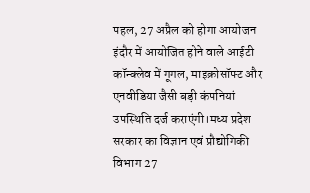पहल, 27 अप्रैल को होगा आयोजन
इंदौर में आयोजित होने वाले आईटी कॉन्क्लेव में गूगल, माइक्रोसॉफ्ट और एनवीडिया जैसी बड़ी कंपनियां उपस्थिति दर्ज कराएंगी।मध्य प्रदेश सरकार का विज्ञान एवं प्रौद्योगिकी विभाग 27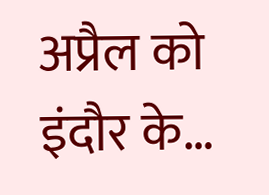अप्रैल को इंदौर के…